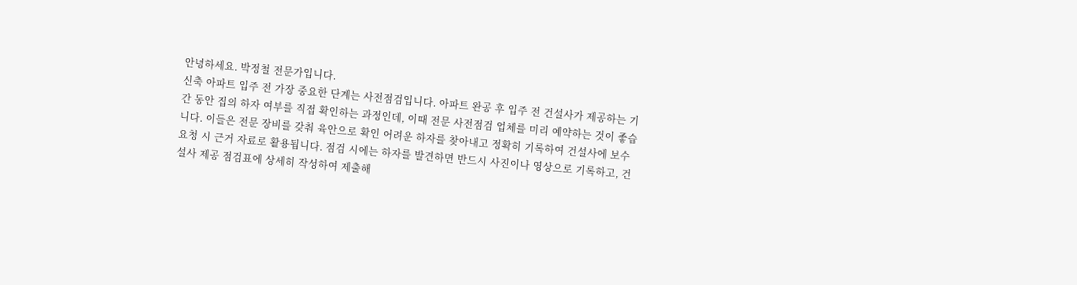안녕하세요. 박정철 전문가입니다.
신축 아파트 입주 전 가장 중요한 단계는 사전점검입니다. 아파트 완공 후 입주 전 건설사가 제공하는 기간 동안 집의 하자 여부를 직접 확인하는 과정인데, 이때 전문 사전점검 업체를 미리 예약하는 것이 좋습니다. 이들은 전문 장비를 갖춰 육안으로 확인 어려운 하자를 찾아내고 정확히 기록하여 건설사에 보수 요청 시 근거 자료로 활용됩니다. 점검 시에는 하자를 발견하면 반드시 사진이나 영상으로 기록하고, 건설사 제공 점검표에 상세히 작성하여 제출해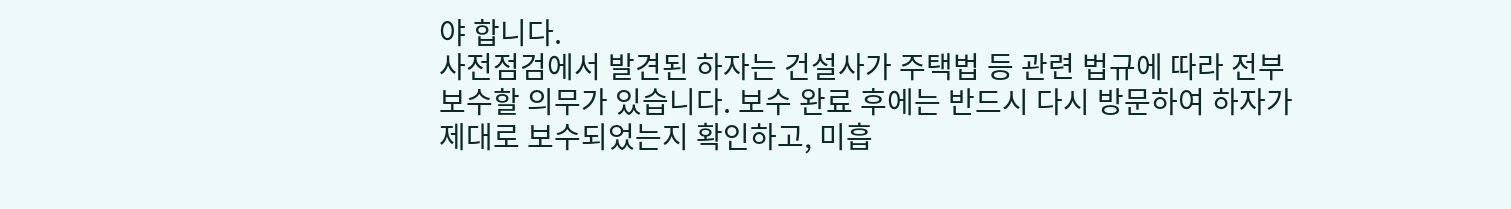야 합니다.
사전점검에서 발견된 하자는 건설사가 주택법 등 관련 법규에 따라 전부 보수할 의무가 있습니다. 보수 완료 후에는 반드시 다시 방문하여 하자가 제대로 보수되었는지 확인하고, 미흡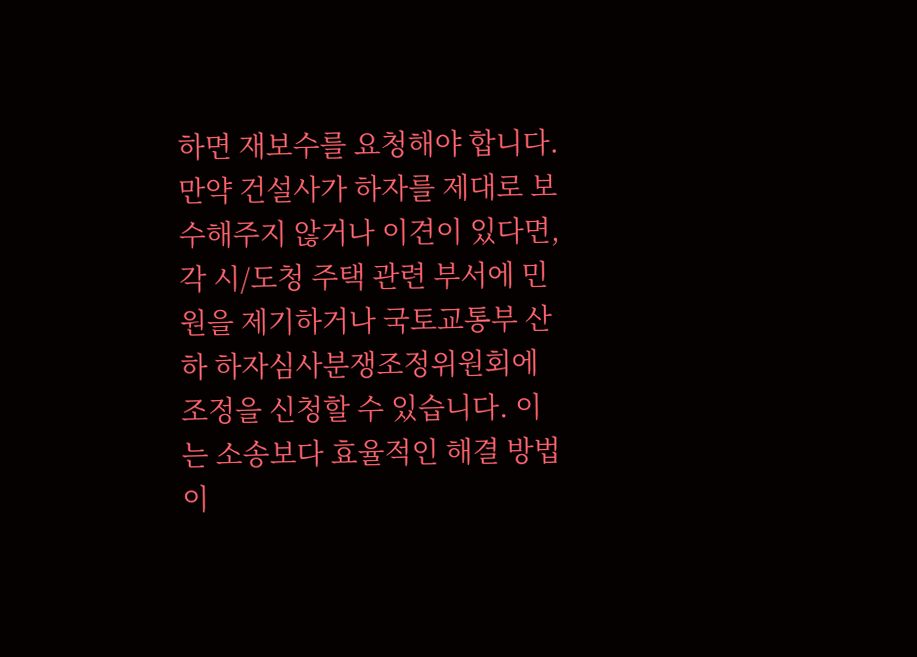하면 재보수를 요청해야 합니다. 만약 건설사가 하자를 제대로 보수해주지 않거나 이견이 있다면, 각 시/도청 주택 관련 부서에 민원을 제기하거나 국토교통부 산하 하자심사분쟁조정위원회에 조정을 신청할 수 있습니다. 이는 소송보다 효율적인 해결 방법이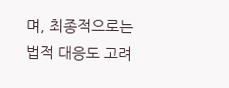며, 최종적으로는 법적 대응도 고려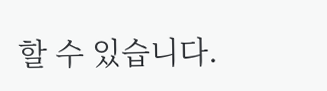할 수 있습니다.